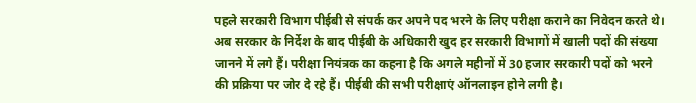पहले सरकारी विभाग पीईबी से संपर्क कर अपने पद भरने के लिए परीक्षा कराने का निवेदन करते थे। अब सरकार के निर्देश के बाद पीईबी के अधिकारी खुद हर सरकारी विभागों में खाली पदों की संख्या जानने में लगे हैं। परीक्षा नियंत्रक का कहना है कि अगले महीनों में 30 हजार सरकारी पदों को भरने की प्रक्रिया पर जोर दे रहे हैं। पीईबी की सभी परीक्षाएं ऑनलाइन होने लगी है।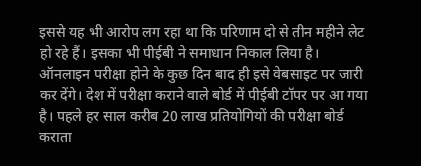इससे यह भी आरोप लग रहा था कि परिणाम दो से तीन महीने लेट हो रहे हैं। इसका भी पीईबी ने समाधान निकाल लिया है। ऑनलाइन परीक्षा होने के कुछ दिन बाद ही इसे वेबसाइट पर जारी कर देंगे। देश में परीक्षा कराने वाले बोर्ड में पीईबी टॉपर पर आ गया है। पहले हर साल करीब 20 लाख प्रतियोगियों की परीक्षा बोर्ड कराता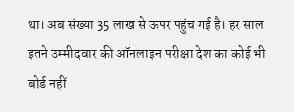था। अब संख्या 35 लाख से ऊपर पहुंच गई है। हर साल इतने उम्मीदवार की ऑनलाइन परीक्षा देश का कोई भी बोर्ड नहीं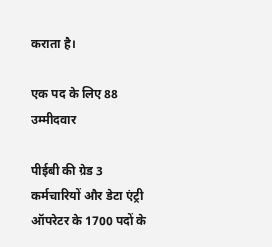कराता है।

एक पद के लिए 88 उम्मीदवार

पीईबी की ग्रेड 3 कर्मचारियों और डेटा एंट्री ऑपरेटर के 1700 पदों के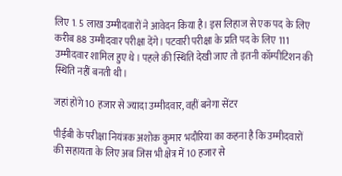लिए 1. 5 लाख उम्मीदवारों ने आवेदन किया है। इस लिहाज से एक पद के लिए करीब 88 उम्मीदवार परीक्षा देंगे। पटवारी परीक्षा के प्रति पद के लिए 111 उम्मीदवार शामिल हुए थे। पहले की स्थिति देखी जाए तो इतनी कॉम्पीटिशन की स्थिति नहीं बनती थी।

जहां होंगे 10 हजार से ज्यादा उम्मीदवार, वहीं बनेगा सेंटर

पीईबी के परीक्षा नियंत्रक अशोक कुमार भदौरिया का कहना है कि उम्मीदवारों की सहायता के लिए अब जिस भी क्षेत्र में 10 हजार से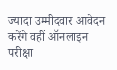ज्यादा उम्मीदवार आवेदन करेंगे वहीं ऑनलाइन परीक्षा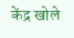केंद्र खोले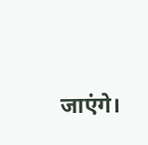जाएंगे।